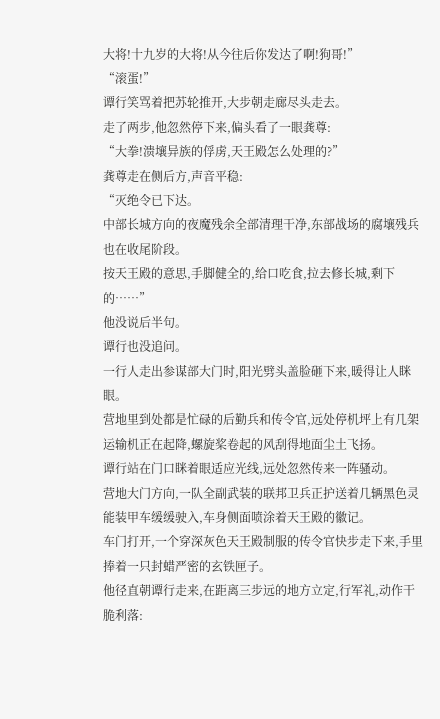大将!十九岁的大将!从今往后你发达了啊!狗哥!”
“滚蛋!”
谭行笑骂着把苏轮推开,大步朝走廊尽头走去。
走了两步,他忽然停下来,偏头看了一眼龚尊:
“大拳!溃壤异族的俘虏,天王殿怎么处理的?”
龚尊走在侧后方,声音平稳:
“灭绝令已下达。
中部长城方向的夜魔残余全部清理干净,东部战场的腐壤残兵也在收尾阶段。
按天王殿的意思,手脚健全的,给口吃食,拉去修长城,剩下的……”
他没说后半句。
谭行也没追问。
一行人走出参谋部大门时,阳光劈头盖脸砸下来,暖得让人眯眼。
营地里到处都是忙碌的后勤兵和传令官,远处停机坪上有几架运输机正在起降,螺旋桨卷起的风刮得地面尘土飞扬。
谭行站在门口眯着眼适应光线,远处忽然传来一阵骚动。
营地大门方向,一队全副武装的联邦卫兵正护送着几辆黑色灵能装甲车缓缓驶入,车身侧面喷涂着天王殿的徽记。
车门打开,一个穿深灰色天王殿制服的传令官快步走下来,手里捧着一只封蜡严密的玄铁匣子。
他径直朝谭行走来,在距离三步远的地方立定,行军礼,动作干脆利落: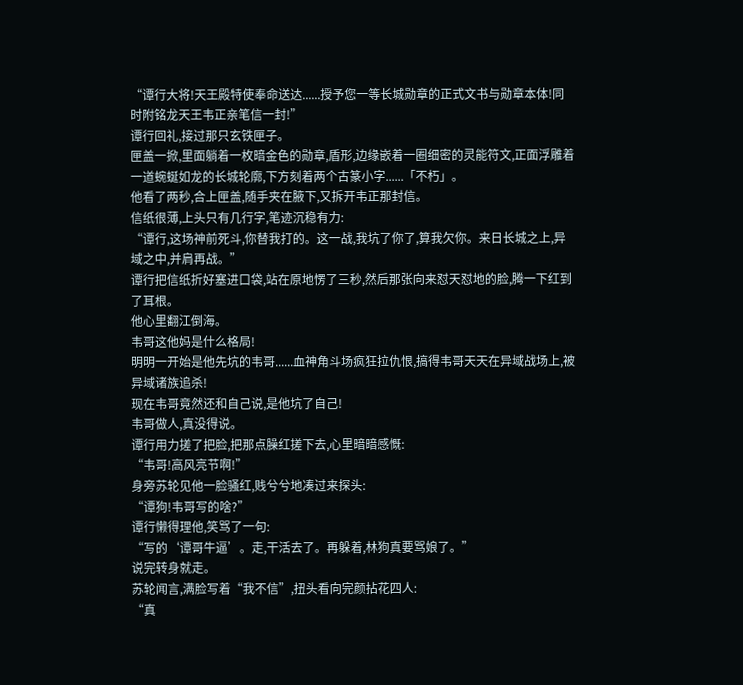“谭行大将!天王殿特使奉命送达......授予您一等长城勋章的正式文书与勋章本体!同时附铭龙天王韦正亲笔信一封!”
谭行回礼,接过那只玄铁匣子。
匣盖一掀,里面躺着一枚暗金色的勋章,盾形,边缘嵌着一圈细密的灵能符文,正面浮雕着一道蜿蜒如龙的长城轮廓,下方刻着两个古篆小字......「不朽」。
他看了两秒,合上匣盖,随手夹在腋下,又拆开韦正那封信。
信纸很薄,上头只有几行字,笔迹沉稳有力:
“谭行,这场神前死斗,你替我打的。这一战,我坑了你了,算我欠你。来日长城之上,异域之中,并肩再战。”
谭行把信纸折好塞进口袋,站在原地愣了三秒,然后那张向来怼天怼地的脸,腾一下红到了耳根。
他心里翻江倒海。
韦哥这他妈是什么格局!
明明一开始是他先坑的韦哥......血神角斗场疯狂拉仇恨,搞得韦哥天天在异域战场上,被异域诸族追杀!
现在韦哥竟然还和自己说,是他坑了自己!
韦哥做人,真没得说。
谭行用力搓了把脸,把那点臊红搓下去,心里暗暗感慨:
“韦哥!高风亮节啊!”
身旁苏轮见他一脸骚红,贱兮兮地凑过来探头:
“谭狗!韦哥写的啥?”
谭行懒得理他,笑骂了一句:
“写的‘谭哥牛逼’。走,干活去了。再躲着,林狗真要骂娘了。”
说完转身就走。
苏轮闻言,满脸写着“我不信”,扭头看向完颜拈花四人:
“真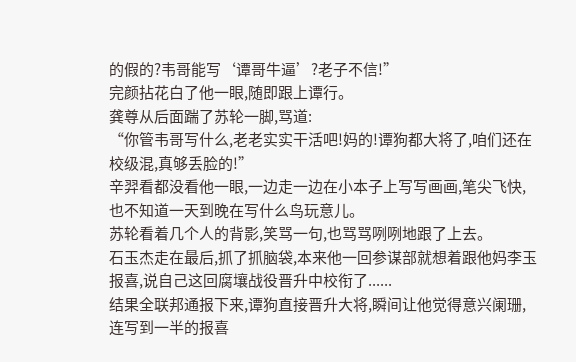的假的?韦哥能写‘谭哥牛逼’?老子不信!”
完颜拈花白了他一眼,随即跟上谭行。
龚尊从后面踹了苏轮一脚,骂道:
“你管韦哥写什么,老老实实干活吧!妈的!谭狗都大将了,咱们还在校级混,真够丢脸的!”
辛羿看都没看他一眼,一边走一边在小本子上写写画画,笔尖飞快,也不知道一天到晚在写什么鸟玩意儿。
苏轮看着几个人的背影,笑骂一句,也骂骂咧咧地跟了上去。
石玉杰走在最后,抓了抓脑袋,本来他一回参谋部就想着跟他妈李玉报喜,说自己这回腐壤战役晋升中校衔了......
结果全联邦通报下来,谭狗直接晋升大将,瞬间让他觉得意兴阑珊,连写到一半的报喜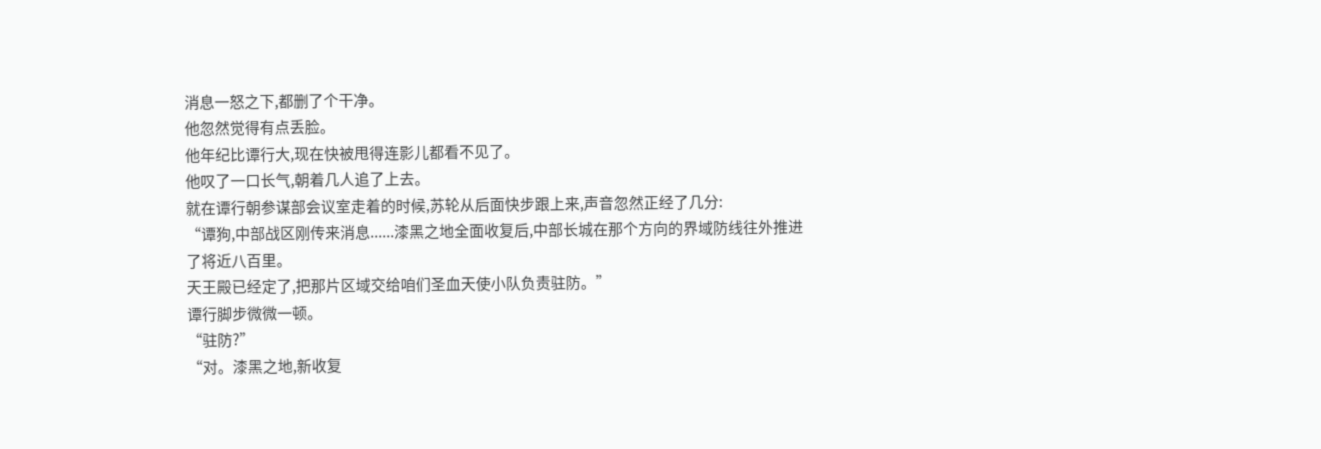消息一怒之下,都删了个干净。
他忽然觉得有点丢脸。
他年纪比谭行大,现在快被甩得连影儿都看不见了。
他叹了一口长气,朝着几人追了上去。
就在谭行朝参谋部会议室走着的时候,苏轮从后面快步跟上来,声音忽然正经了几分:
“谭狗,中部战区刚传来消息......漆黑之地全面收复后,中部长城在那个方向的界域防线往外推进了将近八百里。
天王殿已经定了,把那片区域交给咱们圣血天使小队负责驻防。”
谭行脚步微微一顿。
“驻防?”
“对。漆黑之地,新收复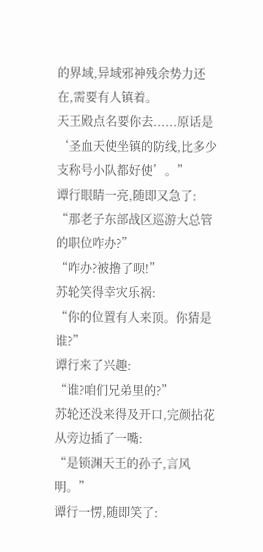的界域,异域邪神残余势力还在,需要有人镇着。
天王殿点名要你去......原话是‘圣血天使坐镇的防线,比多少支称号小队都好使’。”
谭行眼睛一亮,随即又急了:
“那老子东部战区巡游大总管的职位咋办?”
“咋办?被撸了呗!”
苏轮笑得幸灾乐祸:
“你的位置有人来顶。你猜是谁?”
谭行来了兴趣:
“谁?咱们兄弟里的?”
苏轮还没来得及开口,完颜拈花从旁边插了一嘴:
“是锁渊天王的孙子,言风明。”
谭行一愣,随即笑了: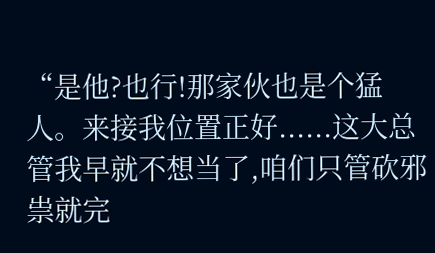“是他?也行!那家伙也是个猛人。来接我位置正好......这大总管我早就不想当了,咱们只管砍邪祟就完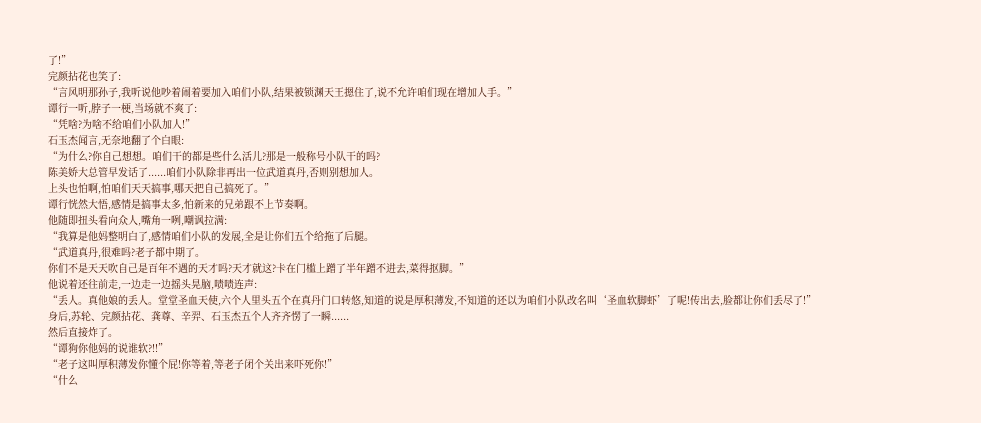了!”
完颜拈花也笑了:
“言风明那孙子,我听说他吵着闹着要加入咱们小队,结果被锁渊天王摁住了,说不允许咱们现在增加人手。”
谭行一听,脖子一梗,当场就不爽了:
“凭啥?为啥不给咱们小队加人!”
石玉杰闻言,无奈地翻了个白眼:
“为什么?你自己想想。咱们干的都是些什么活儿?那是一般称号小队干的吗?
陈美娇大总管早发话了......咱们小队除非再出一位武道真丹,否则别想加人。
上头也怕啊,怕咱们天天搞事,哪天把自己搞死了。”
谭行恍然大悟,感情是搞事太多,怕新来的兄弟跟不上节奏啊。
他随即扭头看向众人,嘴角一咧,嘲讽拉满:
“我算是他妈整明白了,感情咱们小队的发展,全是让你们五个给拖了后腿。
“武道真丹,很难吗?老子都中期了。
你们不是天天吹自己是百年不遇的天才吗?天才就这?卡在门槛上蹭了半年蹭不进去,菜得抠脚。”
他说着还往前走,一边走一边摇头晃脑,啧啧连声:
“丢人。真他娘的丢人。堂堂圣血天使,六个人里头五个在真丹门口转悠,知道的说是厚积薄发,不知道的还以为咱们小队改名叫‘圣血软脚虾’了呢!传出去,脸都让你们丢尽了!”
身后,苏轮、完颜拈花、龚尊、辛羿、石玉杰五个人齐齐愣了一瞬......
然后直接炸了。
“谭狗你他妈的说谁软?!!”
“老子这叫厚积薄发你懂个屁!你等着,等老子闭个关出来吓死你!”
“什么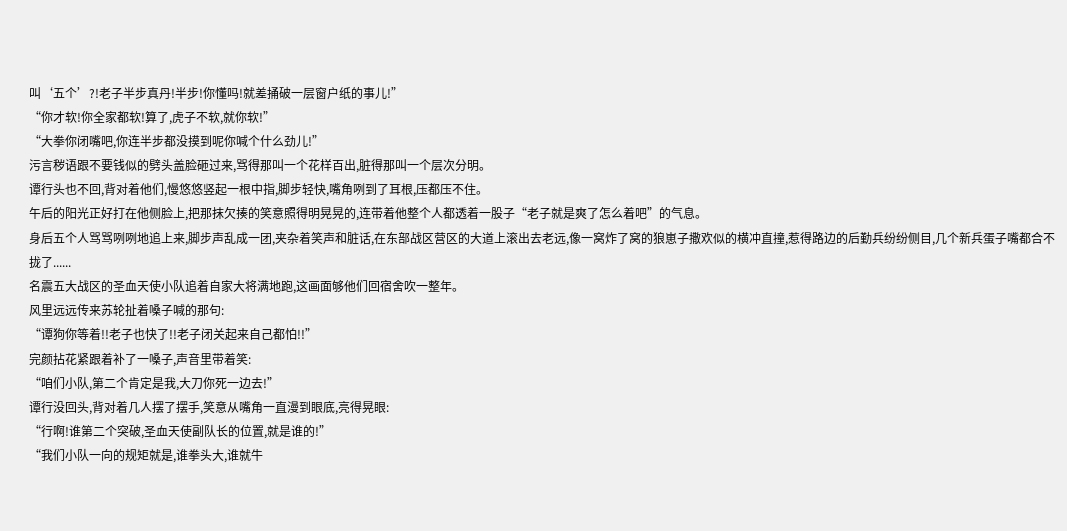叫‘五个’?!老子半步真丹!半步!你懂吗!就差捅破一层窗户纸的事儿!”
“你才软!你全家都软!算了,虎子不软,就你软!”
“大拳你闭嘴吧,你连半步都没摸到呢你喊个什么劲儿!”
污言秽语跟不要钱似的劈头盖脸砸过来,骂得那叫一个花样百出,脏得那叫一个层次分明。
谭行头也不回,背对着他们,慢悠悠竖起一根中指,脚步轻快,嘴角咧到了耳根,压都压不住。
午后的阳光正好打在他侧脸上,把那抹欠揍的笑意照得明晃晃的,连带着他整个人都透着一股子“老子就是爽了怎么着吧”的气息。
身后五个人骂骂咧咧地追上来,脚步声乱成一团,夹杂着笑声和脏话,在东部战区营区的大道上滚出去老远,像一窝炸了窝的狼崽子撒欢似的横冲直撞,惹得路边的后勤兵纷纷侧目,几个新兵蛋子嘴都合不拢了......
名震五大战区的圣血天使小队追着自家大将满地跑,这画面够他们回宿舍吹一整年。
风里远远传来苏轮扯着嗓子喊的那句:
“谭狗你等着!!老子也快了!!老子闭关起来自己都怕!!”
完颜拈花紧跟着补了一嗓子,声音里带着笑:
“咱们小队,第二个肯定是我,大刀你死一边去!”
谭行没回头,背对着几人摆了摆手,笑意从嘴角一直漫到眼底,亮得晃眼:
“行啊!谁第二个突破,圣血天使副队长的位置,就是谁的!”
“我们小队一向的规矩就是,谁拳头大,谁就牛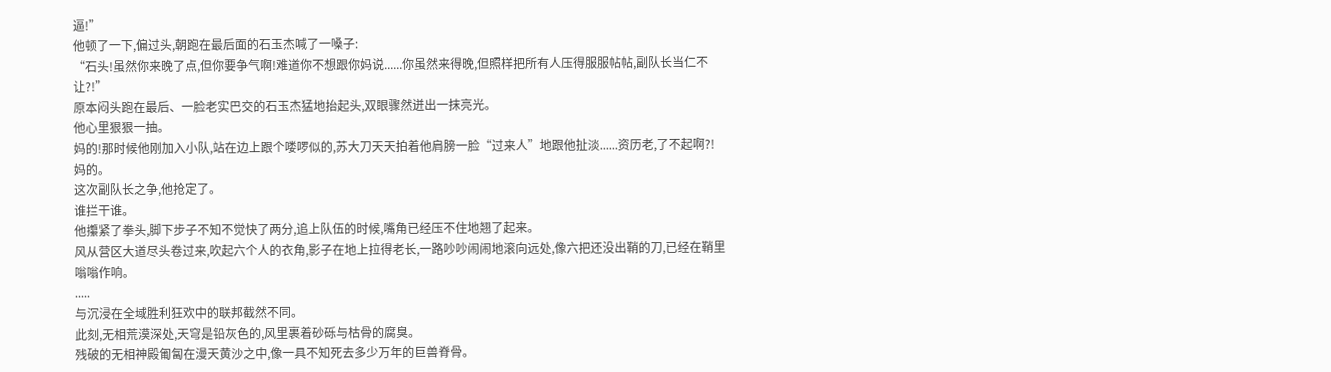逼!”
他顿了一下,偏过头,朝跑在最后面的石玉杰喊了一嗓子:
“石头!虽然你来晚了点,但你要争气啊!难道你不想跟你妈说......你虽然来得晚,但照样把所有人压得服服帖帖,副队长当仁不让?!”
原本闷头跑在最后、一脸老实巴交的石玉杰猛地抬起头,双眼骤然迸出一抹亮光。
他心里狠狠一抽。
妈的!那时候他刚加入小队,站在边上跟个喽啰似的,苏大刀天天拍着他肩膀一脸“过来人”地跟他扯淡......资历老,了不起啊?!
妈的。
这次副队长之争,他抢定了。
谁拦干谁。
他攥紧了拳头,脚下步子不知不觉快了两分,追上队伍的时候,嘴角已经压不住地翘了起来。
风从营区大道尽头卷过来,吹起六个人的衣角,影子在地上拉得老长,一路吵吵闹闹地滚向远处,像六把还没出鞘的刀,已经在鞘里嗡嗡作响。
.....
与沉浸在全域胜利狂欢中的联邦截然不同。
此刻,无相荒漠深处,天穹是铅灰色的,风里裹着砂砾与枯骨的腐臭。
残破的无相神殿匍匐在漫天黄沙之中,像一具不知死去多少万年的巨兽脊骨。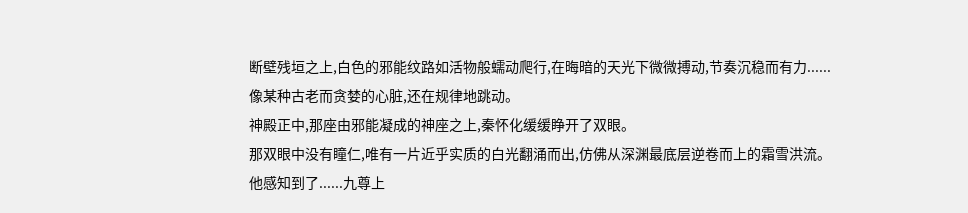断壁残垣之上,白色的邪能纹路如活物般蠕动爬行,在晦暗的天光下微微搏动,节奏沉稳而有力......
像某种古老而贪婪的心脏,还在规律地跳动。
神殿正中,那座由邪能凝成的神座之上,秦怀化缓缓睁开了双眼。
那双眼中没有瞳仁,唯有一片近乎实质的白光翻涌而出,仿佛从深渊最底层逆卷而上的霜雪洪流。
他感知到了......九尊上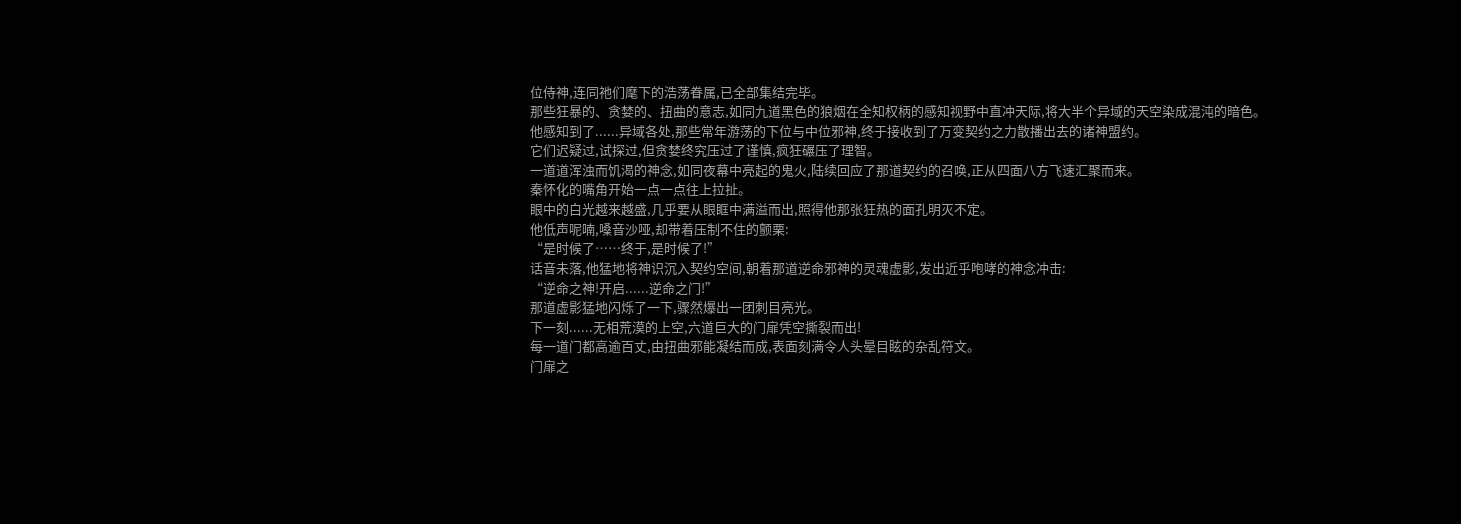位侍神,连同祂们麾下的浩荡眷属,已全部集结完毕。
那些狂暴的、贪婪的、扭曲的意志,如同九道黑色的狼烟在全知权柄的感知视野中直冲天际,将大半个异域的天空染成混沌的暗色。
他感知到了......异域各处,那些常年游荡的下位与中位邪神,终于接收到了万变契约之力散播出去的诸神盟约。
它们迟疑过,试探过,但贪婪终究压过了谨慎,疯狂碾压了理智。
一道道浑浊而饥渴的神念,如同夜幕中亮起的鬼火,陆续回应了那道契约的召唤,正从四面八方飞速汇聚而来。
秦怀化的嘴角开始一点一点往上拉扯。
眼中的白光越来越盛,几乎要从眼眶中满溢而出,照得他那张狂热的面孔明灭不定。
他低声呢喃,嗓音沙哑,却带着压制不住的颤栗:
“是时候了……终于,是时候了!”
话音未落,他猛地将神识沉入契约空间,朝着那道逆命邪神的灵魂虚影,发出近乎咆哮的神念冲击:
“逆命之神!开启......逆命之门!”
那道虚影猛地闪烁了一下,骤然爆出一团刺目亮光。
下一刻......无相荒漠的上空,六道巨大的门扉凭空撕裂而出!
每一道门都高逾百丈,由扭曲邪能凝结而成,表面刻满令人头晕目眩的杂乱符文。
门扉之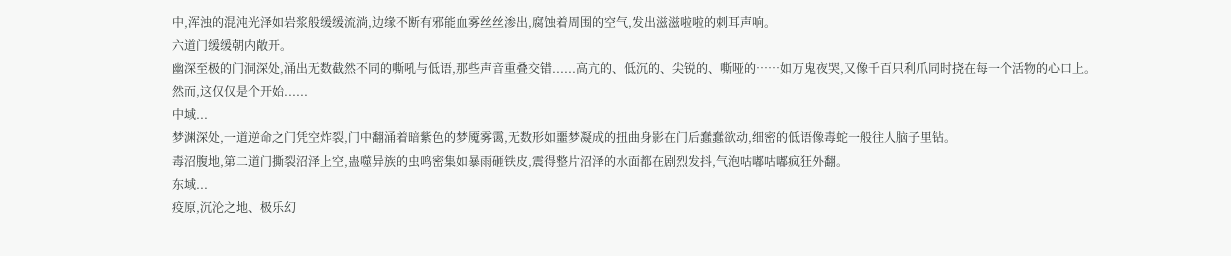中,浑浊的混沌光泽如岩浆般缓缓流淌,边缘不断有邪能血雾丝丝渗出,腐蚀着周围的空气,发出滋滋啦啦的刺耳声响。
六道门缓缓朝内敞开。
幽深至极的门洞深处,涌出无数截然不同的嘶吼与低语,那些声音重叠交错......高亢的、低沉的、尖锐的、嘶哑的……如万鬼夜哭,又像千百只利爪同时挠在每一个活物的心口上。
然而,这仅仅是个开始......
中域...
梦渊深处,一道逆命之门凭空炸裂,门中翻涌着暗紫色的梦魇雾霭,无数形如噩梦凝成的扭曲身影在门后蠢蠢欲动,细密的低语像毒蛇一般往人脑子里钻。
毒沼腹地,第二道门撕裂沼泽上空,蛊噬异族的虫鸣密集如暴雨砸铁皮,震得整片沼泽的水面都在剧烈发抖,气泡咕嘟咕嘟疯狂外翻。
东域...
疫原,沉沦之地、极乐幻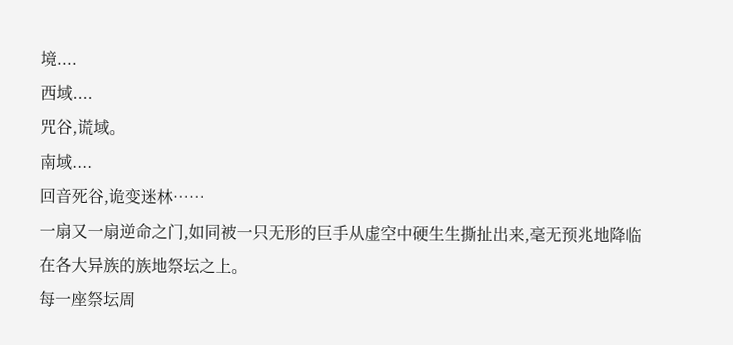境....
西域....
咒谷,谎域。
南域....
回音死谷,诡变迷林……
一扇又一扇逆命之门,如同被一只无形的巨手从虚空中硬生生撕扯出来,毫无预兆地降临在各大异族的族地祭坛之上。
每一座祭坛周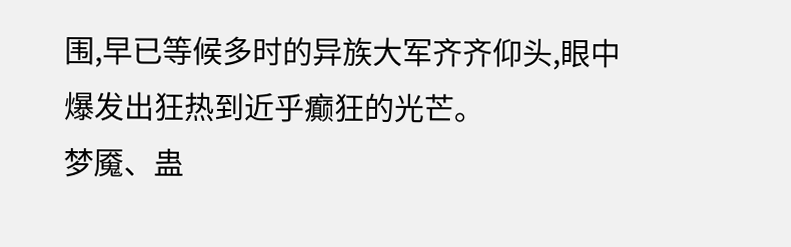围,早已等候多时的异族大军齐齐仰头,眼中爆发出狂热到近乎癫狂的光芒。
梦魇、蛊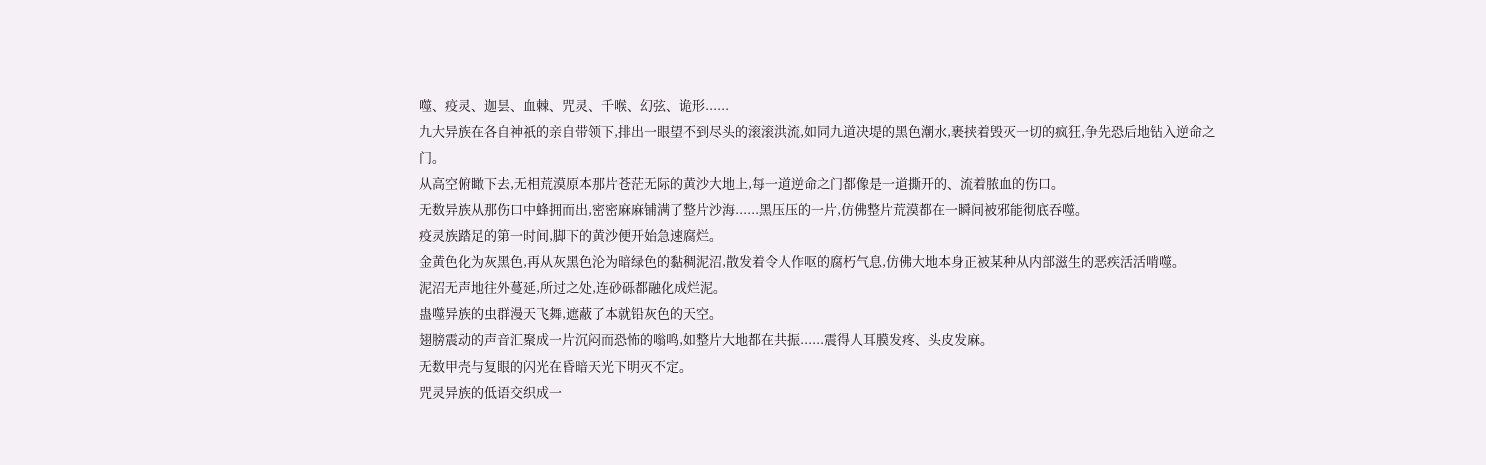噬、疫灵、迦昙、血棘、咒灵、千喉、幻弦、诡形......
九大异族在各自神祇的亲自带领下,排出一眼望不到尽头的滚滚洪流,如同九道决堤的黑色潮水,裹挟着毁灭一切的疯狂,争先恐后地钻入逆命之门。
从高空俯瞰下去,无相荒漠原本那片苍茫无际的黄沙大地上,每一道逆命之门都像是一道撕开的、流着脓血的伤口。
无数异族从那伤口中蜂拥而出,密密麻麻铺满了整片沙海......黑压压的一片,仿佛整片荒漠都在一瞬间被邪能彻底吞噬。
疫灵族踏足的第一时间,脚下的黄沙便开始急速腐烂。
金黄色化为灰黑色,再从灰黑色沦为暗绿色的黏稠泥沼,散发着令人作呕的腐朽气息,仿佛大地本身正被某种从内部滋生的恶疾活活啃噬。
泥沼无声地往外蔓延,所过之处,连砂砾都融化成烂泥。
蛊噬异族的虫群漫天飞舞,遮蔽了本就铅灰色的天空。
翅膀震动的声音汇聚成一片沉闷而恐怖的嗡鸣,如整片大地都在共振......震得人耳膜发疼、头皮发麻。
无数甲壳与复眼的闪光在昏暗天光下明灭不定。
咒灵异族的低语交织成一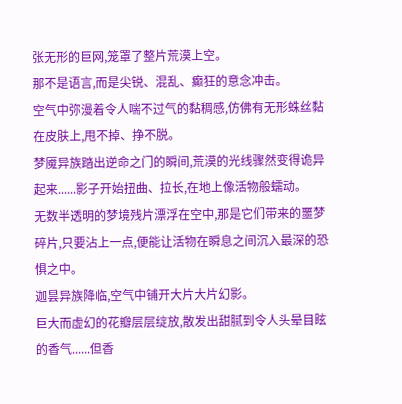张无形的巨网,笼罩了整片荒漠上空。
那不是语言,而是尖锐、混乱、癫狂的意念冲击。
空气中弥漫着令人喘不过气的黏稠感,仿佛有无形蛛丝黏在皮肤上,甩不掉、挣不脱。
梦魇异族踏出逆命之门的瞬间,荒漠的光线骤然变得诡异起来......影子开始扭曲、拉长,在地上像活物般蠕动。
无数半透明的梦境残片漂浮在空中,那是它们带来的噩梦碎片,只要沾上一点,便能让活物在瞬息之间沉入最深的恐惧之中。
迦昙异族降临,空气中铺开大片大片幻影。
巨大而虚幻的花瓣层层绽放,散发出甜腻到令人头晕目眩的香气......但香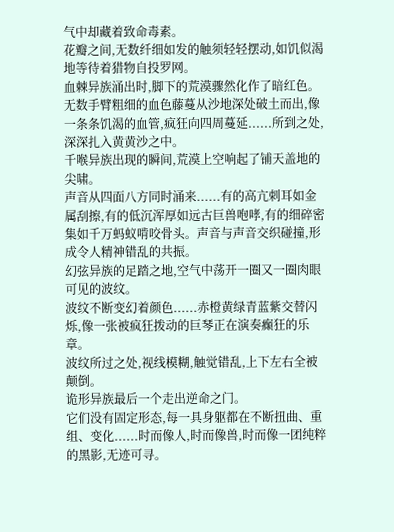气中却藏着致命毒素。
花瓣之间,无数纤细如发的触须轻轻摆动,如饥似渴地等待着猎物自投罗网。
血棘异族涌出时,脚下的荒漠骤然化作了暗红色。
无数手臂粗细的血色藤蔓从沙地深处破土而出,像一条条饥渴的血管,疯狂向四周蔓延......所到之处,深深扎入黄黄沙之中。
千喉异族出现的瞬间,荒漠上空响起了铺天盖地的尖啸。
声音从四面八方同时涌来......有的高亢刺耳如金属刮擦,有的低沉浑厚如远古巨兽咆哮,有的细碎密集如千万蚂蚁啃咬骨头。声音与声音交织碰撞,形成令人精神错乱的共振。
幻弦异族的足踏之地,空气中荡开一圈又一圈肉眼可见的波纹。
波纹不断变幻着颜色......赤橙黄绿青蓝紫交替闪烁,像一张被疯狂拨动的巨琴正在演奏癫狂的乐章。
波纹所过之处,视线模糊,触觉错乱,上下左右全被颠倒。
诡形异族最后一个走出逆命之门。
它们没有固定形态,每一具身躯都在不断扭曲、重组、变化......时而像人,时而像兽,时而像一团纯粹的黑影,无迹可寻。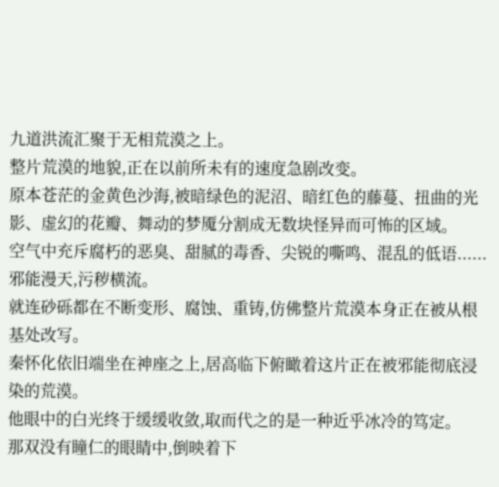九道洪流汇聚于无相荒漠之上。
整片荒漠的地貌,正在以前所未有的速度急剧改变。
原本苍茫的金黄色沙海,被暗绿色的泥沼、暗红色的藤蔓、扭曲的光影、虚幻的花瓣、舞动的梦魇分割成无数块怪异而可怖的区域。
空气中充斥腐朽的恶臭、甜腻的毒香、尖锐的嘶鸣、混乱的低语......邪能漫天,污秽横流。
就连砂砾都在不断变形、腐蚀、重铸,仿佛整片荒漠本身正在被从根基处改写。
秦怀化依旧端坐在神座之上,居高临下俯瞰着这片正在被邪能彻底浸染的荒漠。
他眼中的白光终于缓缓收敛,取而代之的是一种近乎冰冷的笃定。
那双没有瞳仁的眼睛中,倒映着下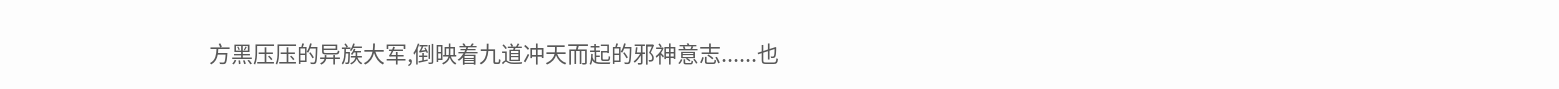方黑压压的异族大军,倒映着九道冲天而起的邪神意志......也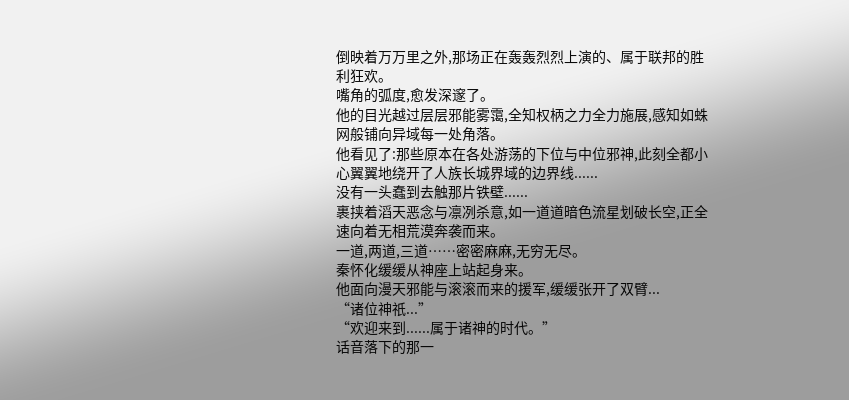倒映着万万里之外,那场正在轰轰烈烈上演的、属于联邦的胜利狂欢。
嘴角的弧度,愈发深邃了。
他的目光越过层层邪能雾霭,全知权柄之力全力施展,感知如蛛网般铺向异域每一处角落。
他看见了:那些原本在各处游荡的下位与中位邪神,此刻全都小心翼翼地绕开了人族长城界域的边界线......
没有一头蠢到去触那片铁壁......
裹挟着滔天恶念与凛冽杀意,如一道道暗色流星划破长空,正全速向着无相荒漠奔袭而来。
一道,两道,三道……密密麻麻,无穷无尽。
秦怀化缓缓从神座上站起身来。
他面向漫天邪能与滚滚而来的援军,缓缓张开了双臂...
“诸位神祇...”
“欢迎来到......属于诸神的时代。”
话音落下的那一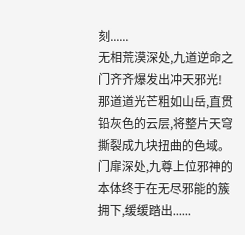刻......
无相荒漠深处,九道逆命之门齐齐爆发出冲天邪光!
那道道光芒粗如山岳,直贯铅灰色的云层,将整片天穹撕裂成九块扭曲的色域。
门扉深处,九尊上位邪神的本体终于在无尽邪能的簇拥下,缓缓踏出......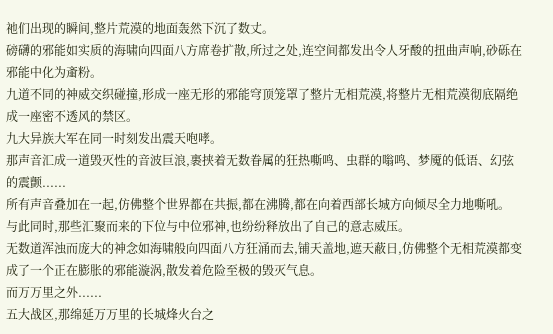祂们出现的瞬间,整片荒漠的地面轰然下沉了数丈。
磅礴的邪能如实质的海啸向四面八方席卷扩散,所过之处,连空间都发出令人牙酸的扭曲声响,砂砾在邪能中化为齑粉。
九道不同的神威交织碰撞,形成一座无形的邪能穹顶笼罩了整片无相荒漠,将整片无相荒漠彻底隔绝成一座密不透风的禁区。
九大异族大军在同一时刻发出震天咆哮。
那声音汇成一道毁灭性的音波巨浪,裹挟着无数眷属的狂热嘶鸣、虫群的嗡鸣、梦魇的低语、幻弦的震颤......
所有声音叠加在一起,仿佛整个世界都在共振,都在沸腾,都在向着西部长城方向倾尽全力地嘶吼。
与此同时,那些汇聚而来的下位与中位邪神,也纷纷释放出了自己的意志威压。
无数道浑浊而庞大的神念如海啸般向四面八方狂涌而去,铺天盖地,遮天蔽日,仿佛整个无相荒漠都变成了一个正在膨胀的邪能漩涡,散发着危险至极的毁灭气息。
而万万里之外......
五大战区,那绵延万万里的长城烽火台之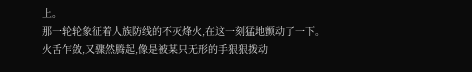上。
那一轮轮象征着人族防线的不灭烽火,在这一刻猛地颤动了一下。
火舌乍敛,又骤然腾起,像是被某只无形的手狠狠拨动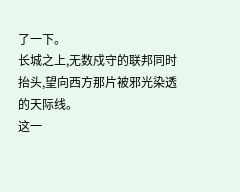了一下。
长城之上,无数戍守的联邦同时抬头,望向西方那片被邪光染透的天际线。
这一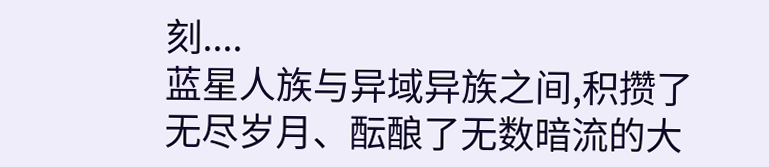刻....
蓝星人族与异域异族之间,积攒了无尽岁月、酝酿了无数暗流的大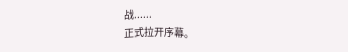战......
正式拉开序幕。